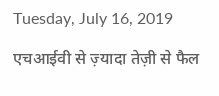Tuesday, July 16, 2019

एचआईवी से ज़्यादा तेज़ी से फैल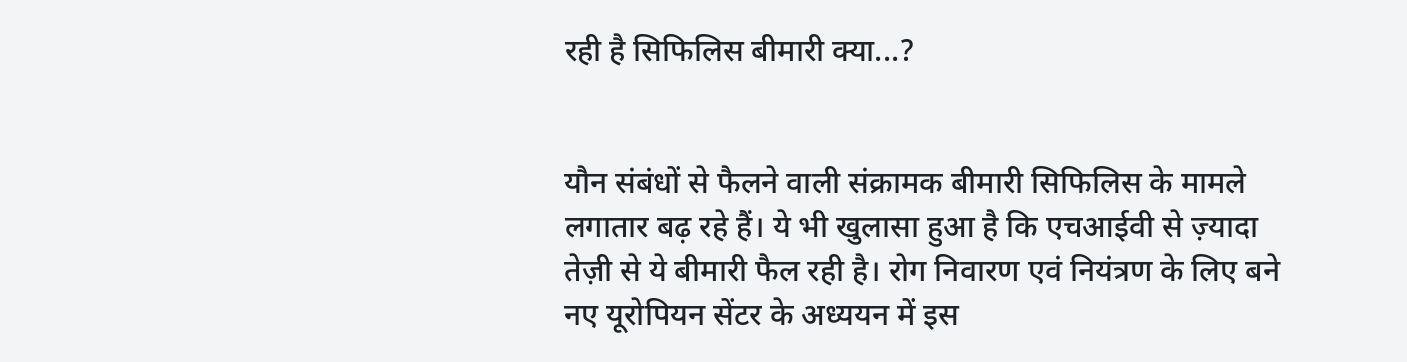रही है सिफिलिस बीमारी क्या...?


यौन संबंधों से फैलने वाली संक्रामक बीमारी सिफिलिस के मामले लगातार बढ़ रहे हैं। ये भी खुलासा हुआ है कि एचआईवी से ज़्यादा तेज़ी से ये बीमारी फैल रही है। रोग निवारण एवं नियंत्रण के लिए बने नए यूरोपियन सेंटर के अध्ययन में इस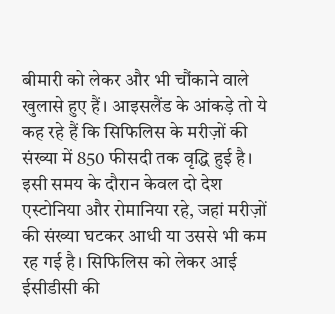बीमारी को लेकर और भी चौंकाने वाले खुलासे हुए हैं। आइसलैंड के आंकड़े तो ये कह रहे हैं कि सिफिलिस के मरीज़ों की संख्या में 850 फीसदी तक वृद्धि हुई है। इसी समय के दौरान केवल दो देश एस्टोनिया और रोमानिया रहे, जहां मरीज़ों की संख्या घटकर आधी या उससे भी कम रह गई है। सिफिलिस को लेकर आई ईसीडीसी की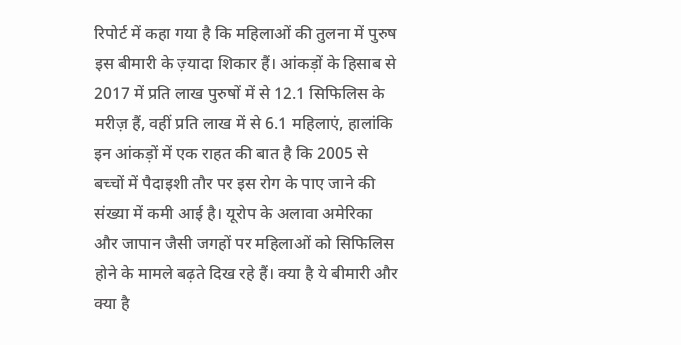रिपोर्ट में कहा गया है कि महिलाओं की तुलना में पुरुष इस बीमारी के ज़्यादा शिकार हैं। आंकड़ों के हिसाब से 2017 में प्रति लाख पुरुषों में से 12.1 सिफिलिस के मरीज़ हैं, वहीं प्रति लाख में से 6.1 महिलाएं, हालांकि इन आंकड़ों में एक राहत की बात है कि 2005 से बच्चों में पैदाइशी तौर पर इस रोग के पाए जाने की संख्या में कमी आई है। यूरोप के अलावा अमेरिका और जापान जैसी जगहों पर महिलाओं को सिफिलिस होने के मामले बढ़ते दिख रहे हैं। क्या है ये बीमारी और क्या है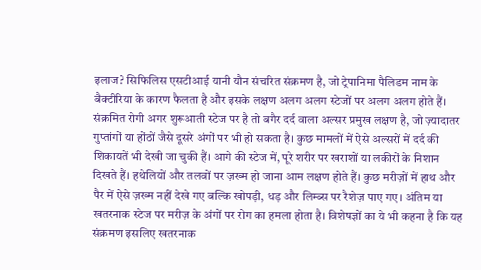इलाज? सिफिलिस एसटीआई यानी यौन संचरित संक्रमण है, जो ट्रेपानिमा पैलिडम नाम के बैक्टीरिया के कारण फैलता है और इसके लक्षण अलग अलग स्टेजों पर अलग अलग होते हैं।
संक्रमित रोगी अगर शुरूआती स्टेज पर है तो बगैर दर्द वाला अल्सर प्रमुख लक्षण है, जो ज़्यादातर गुप्तांगों या होंठों जैसे दूसरे अंगों पर भी हो सकता है। कुछ मामलों में ऐसे अल्सरों में दर्द की शिकायतें भी देखी जा चुकी हैं। आगे की स्टेज में, पूरे शरीर पर खराशों या लकीरों के निशान दिखते हैं। हथेलियों और तलवों पर ज़ख्म हो जाना आम लक्षण होते हैं। कुछ मरीज़ों में हाथ और पैर में ऐसे ज़ख्म नहीं देखे गए बल्कि खोपड़ी, धड़ और लिम्ब्स पर रैशेज़ पाए गए। अंतिम या खतरनाक स्टेज पर मरीज़ के अंगों पर रोग का हमला होता है। विशेषज्ञों का ये भी कहना है कि यह संक्रमण इसलिए खतरनाक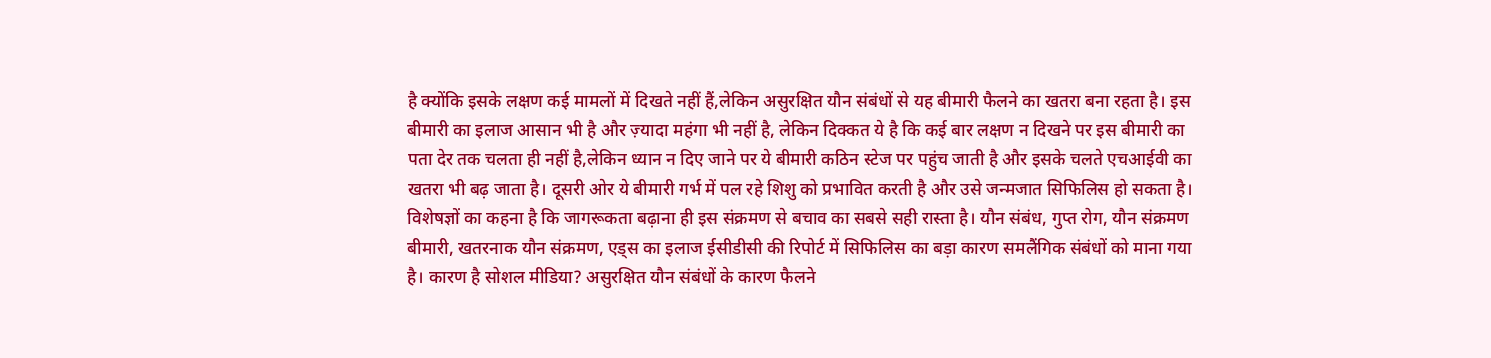है क्योंकि इसके लक्षण कई मामलों में दिखते नहीं हैं,लेकिन असुरक्षित यौन संबंधों से यह बीमारी फैलने का खतरा बना रहता है। इस बीमारी का इलाज आसान भी है और ज़्यादा महंगा भी नहीं है, लेकिन दिक्कत ये है कि कई बार लक्षण न दिखने पर इस बीमारी का पता देर तक चलता ही नहीं है,लेकिन ध्यान न दिए जाने पर ये बीमारी कठिन स्टेज पर पहुंच जाती है और इसके चलते एचआईवी का खतरा भी बढ़ जाता है। दूसरी ओर ये बीमारी गर्भ में पल रहे शिशु को प्रभावित करती है और उसे जन्मजात सिफिलिस हो सकता है।
विशेषज्ञों का कहना है कि जागरूकता बढ़ाना ही इस संक्रमण से बचाव का सबसे सही रास्ता है। यौन संबंध, गुप्त रोग, यौन संक्रमण बीमारी, खतरनाक यौन संक्रमण, एड्स का इलाज ईसीडीसी की रिपोर्ट में सिफिलिस का बड़ा कारण समलैंगिक संबंधों को माना गया है। कारण है सोशल मीडिया? असुरक्षित यौन संबंधों के कारण फैलने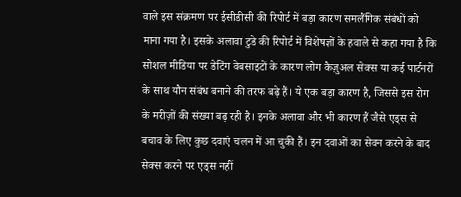वाले इस संक्रमण पर ईसीडीसी की रिपोर्ट में बड़ा कारण समलैंगिक संबंधों को माना गया है। इसके अलावा टुडे की रिपोर्ट में विशेषज्ञों के हवाले से कहा गया है कि सोशल मीडिया पर डेटिंग वेबसाइटों के कारण लोग कैज़ुअल सेक्स या कई पार्टनरों के साथ यौन संबंध बनाने की तरफ बढ़े हैं। ये एक बड़ा कारण है, जिससे इस रोग के मरीज़ों की संख्या बढ़ रही है। इनके अलावा और भी कारण हैं जैसे एड्स से बचाव के लिए कुछ दवाएं चलन में आ चुकी हैं। इन दवाओं का सेवन करने के बाद सेक्स करने पर एड्स नहीं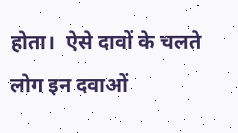होता।  ऐसे दावों के चलते लोग इन दवाओं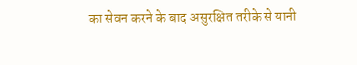का सेवन करने के बाद असुरक्षित तरीके से यानी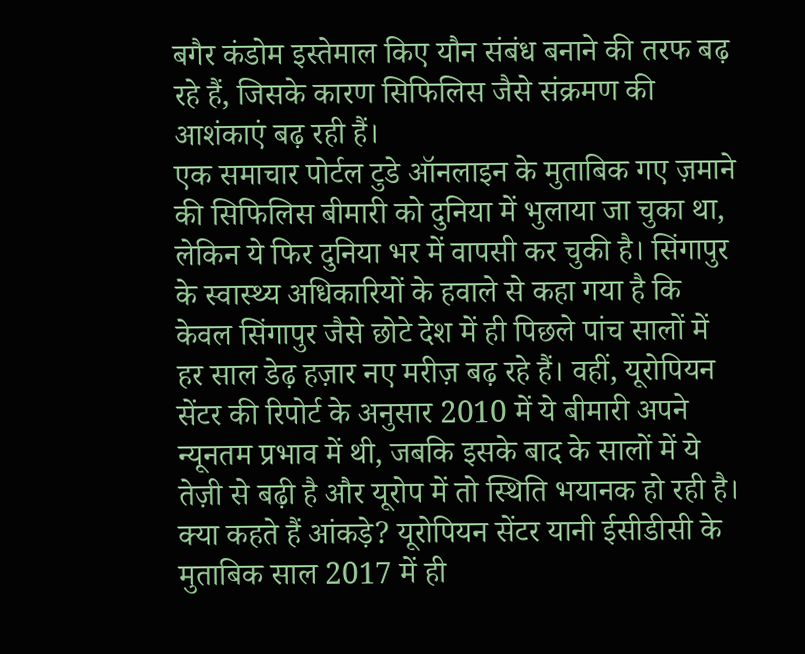बगैर कंडोम इस्तेमाल किए यौन संबंध बनाने की तरफ बढ़ रहे हैं, जिसके कारण सिफिलिस जैसे संक्रमण की आशंकाएं बढ़ रही हैं।
एक समाचार पोर्टल टुडे ऑनलाइन के मुताबिक गए ज़माने की सिफिलिस बीमारी को दुनिया में भुलाया जा चुका था, लेकिन ये फिर दुनिया भर में वापसी कर चुकी है। सिंगापुर के स्वास्थ्य अधिकारियों के हवाले से कहा गया है कि केवल सिंगापुर जैसे छोटे देश में ही पिछले पांच सालों में हर साल डेढ़ हज़ार नए मरीज़ बढ़ रहे हैं। वहीं, यूरोपियन सेंटर की रिपोर्ट के अनुसार 2010 में ये बीमारी अपने न्यूनतम प्रभाव में थी, जबकि इसके बाद के सालों में ये तेज़ी से बढ़ी है और यूरोप में तो स्थिति भयानक हो रही है। क्या कहते हैं आंकड़े? यूरोपियन सेंटर यानी ईसीडीसी के मुताबिक साल 2017 में ही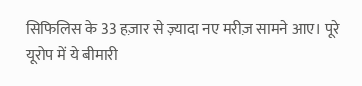सिफिलिस के 33 हज़ार से ज़्यादा नए मरीज़ सामने आए। पूरे यूरोप में ये बीमारी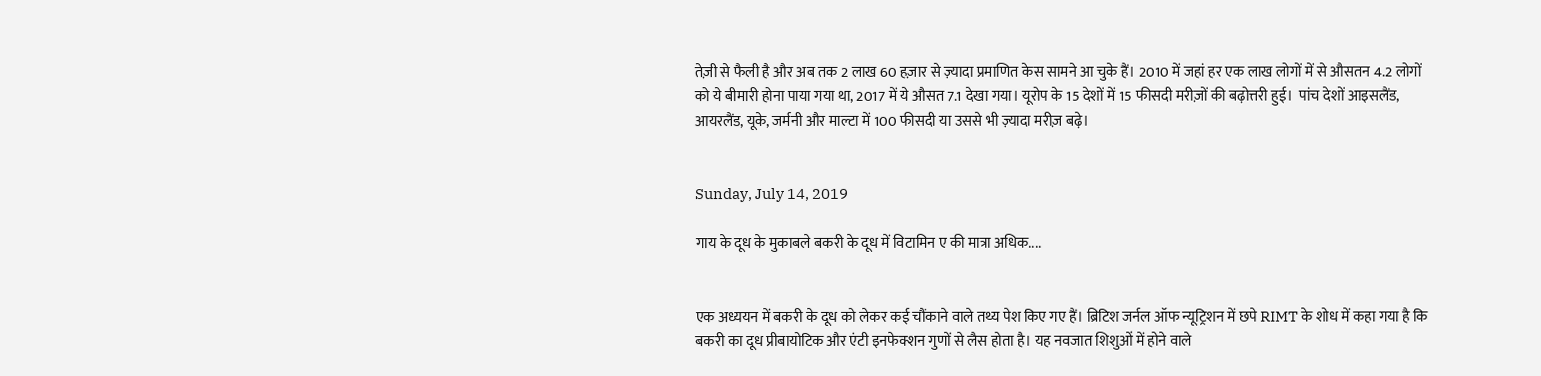तेज़ी से फैली है और अब तक 2 लाख 60 हज़ार से ज़्यादा प्रमाणित केस सामने आ चुके हैं। 2010 में जहां हर एक लाख लोगों में से औसतन 4.2 लोगों को ये बीमारी होना पाया गया था, 2017 में ये औसत 7.1 देखा गया। यूरोप के 15 देशों में 15 फीसदी मरीज़ों की बढ़ोत्तरी हुई।  पांच देशों आइसलैंड, आयरलैंड, यूके, जर्मनी और माल्टा में 100 फीसदी या उससे भी ज़्यादा मरीज़ बढ़े।


Sunday, July 14, 2019

गाय के दूध के मुकाबले बकरी के दूध में विटामिन ए की मात्रा अधिक....


एक अध्ययन में बकरी के दूध को लेकर कई चौंकाने वाले तथ्य पेश किए गए हैं। ब्रिटिश जर्नल ऑफ न्यूट्रिशन में छपे RIMT के शोध में कहा गया है कि बकरी का दूध प्रीबायोटिक और एंटी इनफेक्शन गुणों से लैस होता है। यह नवजात शिशुओं में होने वाले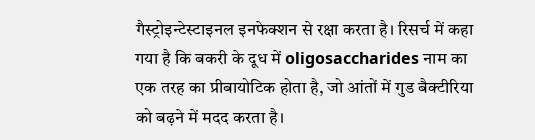गैस्ट्रोइन्टेस्टाइनल इनफेक्शन से रक्षा करता है। रिसर्च में कहा गया है कि बकरी के दूध में oligosaccharides नाम का एक तरह का प्रीबायोटिक होता है, जो आंतों में गुड बैक्टीरिया को बढ़ने में मदद करता है।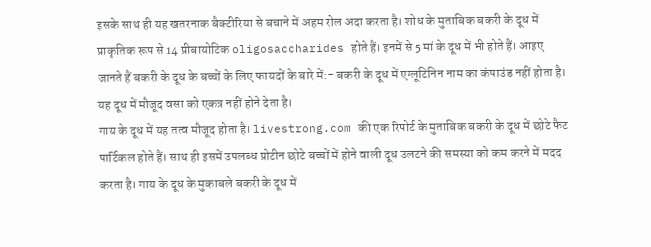इसके साथ ही यह खतरनाक बैक्टीरिया से बचाने में अहम रोल अदा करता है। शोध के मुताबिक बकरी के दूध में प्राकृतिक रूप से 14 प्रीबायोटिक oligosaccharides होते हैं। इनमें से 5 मां के दूध में भी होते हैं। आइए जानते हैं बकरी के दूध के बच्चों के लिए फायदों के बारे में:- बकरी के दूध में एग्लूटिनिन नाम का कंपाउंड नहीं होता है। यह दूध में मौजूद वसा को एकत्र नहीं होने देता है।
गाय के दूध में यह तत्व मौजूद होता है। livestrong.com की एक रिपोर्ट के मुताबिक बकरी के दूध में छोटे फैट पार्टिकल होते हैं। साथ ही इसमें उपलब्ध प्रोटीन छोटे बच्चों में होने वाली दूध उलटने की समस्या को कम करने में मदद करता है। गाय के दूध के मुकाबले बकरी के दूध में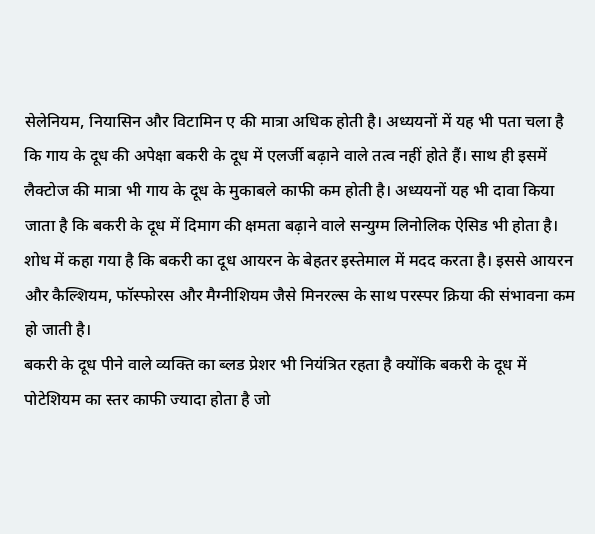सेलेनियम, नियासिन और विटामिन ए की मात्रा अधिक होती है। अध्ययनों में यह भी पता चला है कि गाय के दूध की अपेक्षा बकरी के दूध में एलर्जी बढ़ाने वाले तत्व नहीं होते हैं। साथ ही इसमें लैक्टोज की मात्रा भी गाय के दूध के मुकाबले काफी कम होती है। अध्ययनों यह भी दावा किया जाता है कि बकरी के दूध में दिमाग की क्षमता बढ़ाने वाले सन्युग्म लिनोलिक ऐसिड भी होता है। शोध में कहा गया है कि बकरी का दूध आयरन के बेहतर इस्तेमाल में मदद करता है। इससे आयरन और कैल्शियम, फॉस्फोरस और मैग्नीशियम जैसे मिनरल्स के साथ परस्पर क्रिया की संभावना कम हो जाती है।
बकरी के दूध पीने वाले व्यक्ति का ब्लड प्रेशर भी नियंत्रित रहता है क्योंकि बकरी के दूध में पोटेशियम का स्तर काफी ज्यादा होता है जो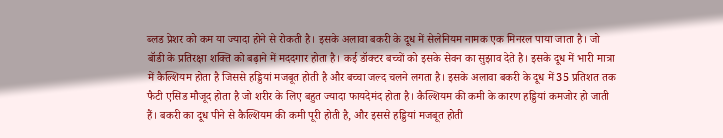ब्लड प्रेशर को कम या ज्यादा होने से रोकती है। इसके अलावा बकरी के दूध में सेलेनियम नामक एक मिनरल पाया जाता है। जो बॉडी के प्रतिरक्षा शक्ति को बढ़ाने में मददगार होता है। कई डॉक्टर बच्चों को इसके सेवन का सुझाव देते है। इसके दूध में भारी मात्रा में कैल्शियम होता है जिससे हड्डियां मजबूत होती है और बच्चा जल्द चलने लगता है। इसके अलावा बकरी के दूध में 35 प्रतिशत तक फैटी एसिड मौजूद होता है जो शरीर के लिए बहुत ज्यादा फायदेमंद होता है। कैल्शियम की कमी के कारण हड्डियां कमजोर हो जाती हैं। बकरी का दूध पीने से कैल्शियम की कमी पूरी होती है, और इससे हड्डियां मजबूत होती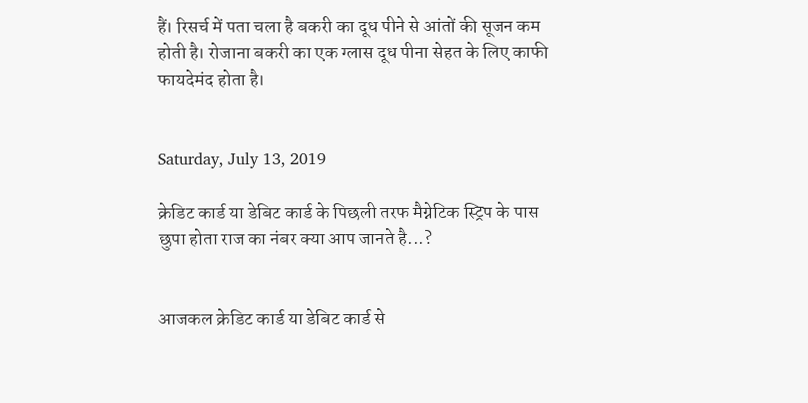हैं। रिसर्च में पता चला है बकरी का दूध पीने से आंतों की सूजन कम होती है। रोजाना बकरी का एक ग्लास दूध पीना सेहत के लिए काफी फायदेमंद होता है।


Saturday, July 13, 2019

क्रेडिट कार्ड या डेबिट कार्ड के पिछली तरफ मैग्नेटिक स्ट्रिप के पास छुपा होता राज का नंबर क्या आप जानते है...?


आजकल क्रेडिट कार्ड या डेबिट कार्ड से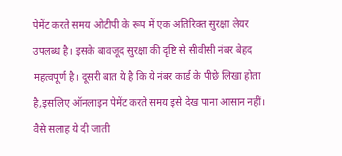पेमेंट करते समय ओटीपी के रूप में एक अतिरिक्त सुरक्षा लेयर उपलब्ध है। इसके बावजूद सुरक्षा की दृष्टि से सीवीसी नंबर बेहद महत्वपूर्ण है। दूसरी बात ये है कि ये नंबर कार्ड के पीछे लिखा होता है,इसलिए ऑनलाइन पेमेंट करते समय इसे देख पाना आसान नहीं। वैसे सलाह ये दी जाती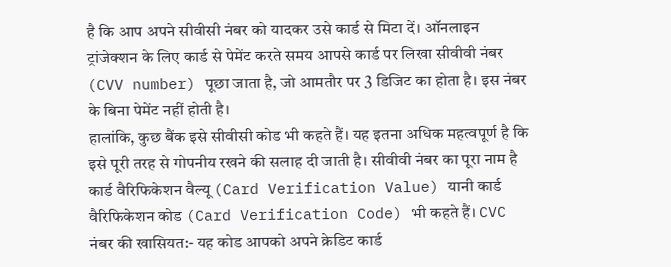है कि आप अपने सीवीसी नंबर को यादकर उसे कार्ड से मिटा दें। ऑनलाइन ट्रांजेक्शन के लिए कार्ड से पेमेंट करते समय आपसे कार्ड पर लिखा सीवीवी नंबर (CVV number) पूछा जाता है, जो आमतौर पर 3 डिजिट का होता है। इस नंबर के बिना पेमेंट नहीं होती है।
हालांकि, कुछ बैंक इसे सीवीसी कोड भी कहते हैं। यह इतना अधिक महत्वपूर्ण है कि इसे पूरी तरह से गोपनीय रखने की सलाह दी जाती है। सीवीवी नंबर का पूरा नाम है कार्ड वैरिफिकेशन वैल्यू (Card Verification Value) यानी कार्ड वैरिफिकेशन कोड (Card Verification Code) भी कहते हैं। CVC नंबर की खासियत:- यह कोड आपको अपने क्रेडिट कार्ड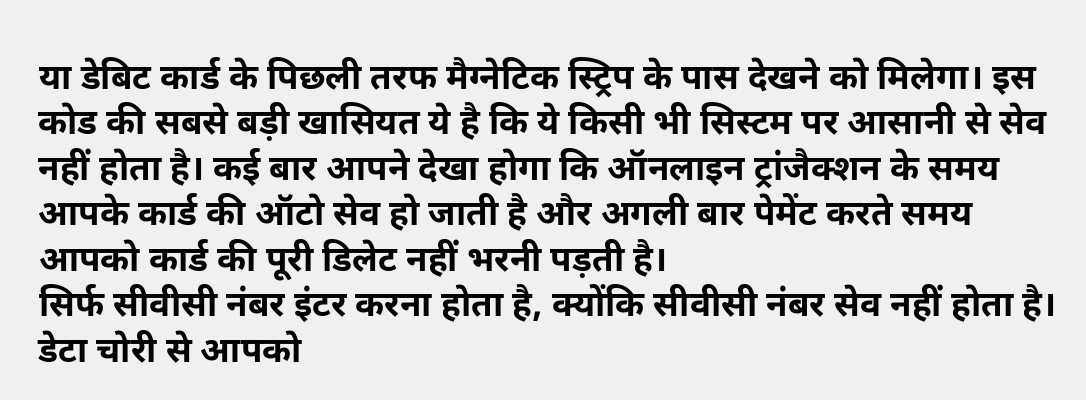या डेबिट कार्ड के पिछली तरफ मैग्नेटिक स्ट्रिप के पास देखने को मिलेगा। इस कोड की सबसे बड़ी खासियत ये है कि ये किसी भी सिस्टम पर आसानी से सेव नहीं होता है। कई बार आपने देखा होगा कि ऑनलाइन ट्रांजैक्शन के समय आपके कार्ड की ऑटो सेव हो जाती है और अगली बार पेमेंट करते समय आपको कार्ड की पूरी डिलेट नहीं भरनी पड़ती है।
सिर्फ सीवीसी नंबर इंटर करना होता है, क्योंकि सीवीसी नंबर सेव नहीं होता है। डेटा चोरी से आपको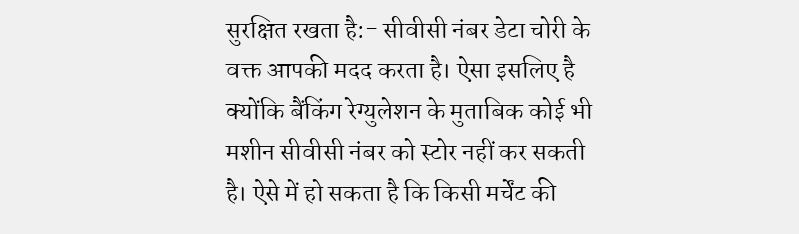सुरक्षित रखता है:- सीवीसी नंबर डेटा चोरी के वक्त आपकी मदद करता है। ऐसा इसलिए है क्योंकि बैंकिंग रेग्युलेशन के मुताबिक कोई भी मशीन सीवीसी नंबर को स्टोर नहीं कर सकती है। ऐसे में हो सकता है कि किसी मर्चेंट की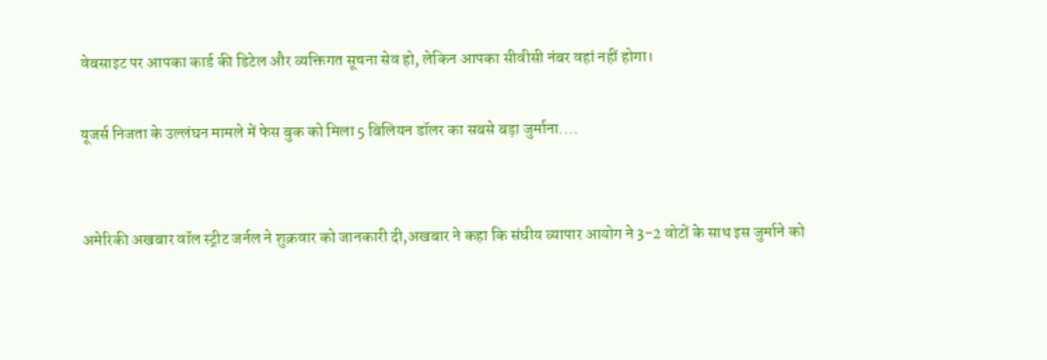वेबसाइट पर आपका कार्ड की डिटेल और व्यक्तिगत सूचना सेव हो, लेकिन आपका सीवीसी नंबर वहां नहीं होगा।

यूजर्स निजता के उल्लंघन मामले में फेस बुक को मिला 5 बिलियन डॉलर का सबसे बड़ा जुर्माना....


अमेरिकी अखबार वॉल स्ट्रीट जर्नल ने शुक्रवार को जानकारी दी,अखबार ने कहा कि संघीय व्यापार आयोग ने 3-2 वोटों के साथ इस जुर्माने को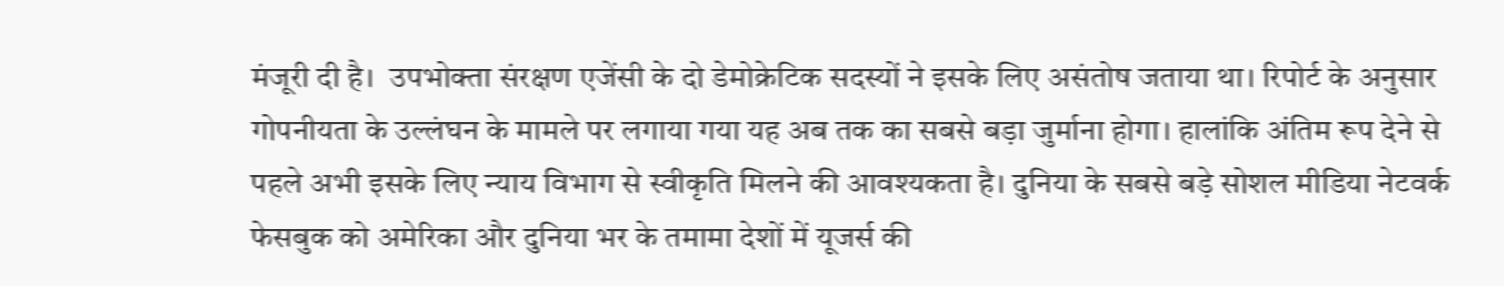मंजूरी दी है।  उपभोक्ता संरक्षण एजेंसी के दो डेमोक्रेटिक सदस्यों ने इसके लिए असंतोष जताया था। रिपोर्ट के अनुसार गोपनीयता के उल्लंघन के मामले पर लगाया गया यह अब तक का सबसे बड़ा जुर्माना होगा। हालांकि अंतिम रूप देने से पहले अभी इसके लिए न्याय विभाग से स्वीकृति मिलने की आवश्यकता है। दुनिया के सबसे बड़े सोशल मीडिया नेटवर्क फेसबुक को अमेरिका और दुनिया भर के तमामा देशों में यूजर्स की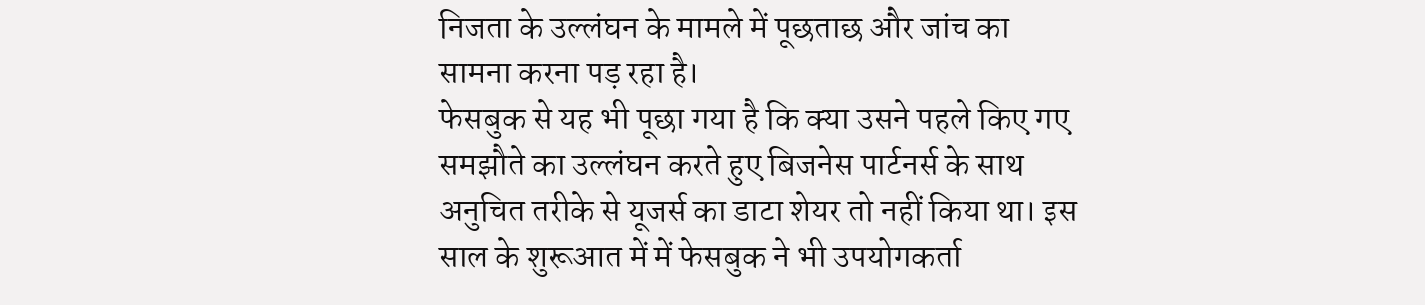निजता के उल्लंघन के मामले में पूछताछ और जांच का सामना करना पड़ रहा है।
फेसबुक से यह भी पूछा गया है कि क्या उसने पहले किए गए समझौते का उल्लंघन करते हुए बिजनेस पार्टनर्स के साथ अनुचित तरीके से यूजर्स का डाटा शेयर तो नहीं किया था। इस साल के शुरूआत में में फेसबुक ने भी उपयोगकर्ता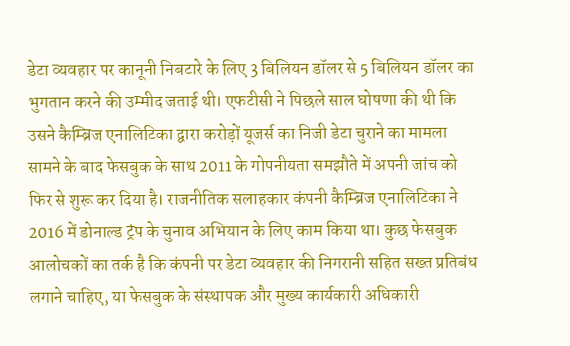डेटा व्यवहार पर कानूनी निबटारे के लिए 3 बिलियन डॉलर से 5 बिलियन डॉलर का भुगतान करने की उम्मीद जताई थी। एफटीसी ने पिछले साल घोषणा की थी कि उसने कैम्ब्रिज एनालिटिका द्वारा करोड़ों यूजर्स का निजी डेटा चुराने का मामला सामने के बाद फेसबुक के साथ 2011 के गोपनीयता समझौते में अपनी जांच को फिर से शुरू कर दिया है। राजनीतिक सलाहकार कंपनी कैम्ब्रिज एनालिटिका ने 2016 में डोनाल्ड ट्रंप के चुनाव अभियान के लिए काम किया था। कुछ फेसबुक आलोचकों का तर्क है कि कंपनी पर डेटा व्यवहार की निगरानी सहित सख्त प्रतिबंध लगाने चाहिए, या फेसबुक के संस्थापक और मुख्य कार्यकारी अधिकारी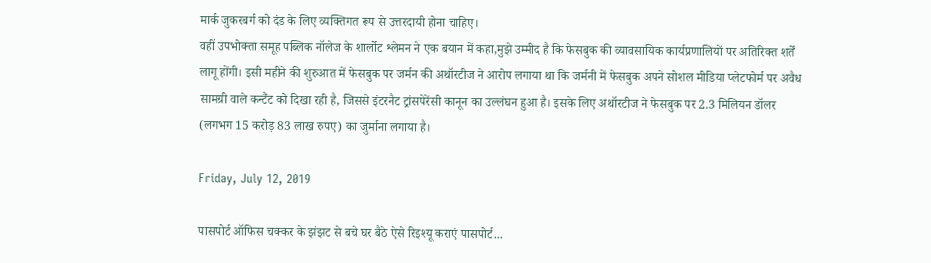मार्क जुकरबर्ग को दंड के लिए व्यक्तिगत रूप से उत्तरदायी होना चाहिए।
वहीं उपभोक्ता समूह पब्लिक नॉलेज के शार्लोट श्लेमन ने एक बयान में कहा,मुझे उम्मीद है कि फेसबुक की व्यावसायिक कार्यप्रणालियों पर अतिरिक्त शर्तें लागू होंगी। इसी महीने की शुरुआत में फेसबुक पर जर्मन की अथॉरटीज ने आरोप लगाया था कि जर्मनी में फेसबुक अपने सोशल मीडिया प्लेटफोर्म पर अवैध सामग्री वाले कन्टैंट को दिखा रही है, जिससे इंटरनैट ट्रांसपेरेंसी कानून का उल्लंघन हुआ है। इसके लिए अथॉरटीज ने फेसबुक पर 2.3 मिलियन डॉलर (लगभग 15 करोड़ 83 लाख रुपए) का जुर्माना लगाया है।

Friday, July 12, 2019

पासपोर्ट ऑफिस चक्‍कर के झंझट से बचे घर बैठे ऐसे रिइश्यू कराएं पासपोर्ट...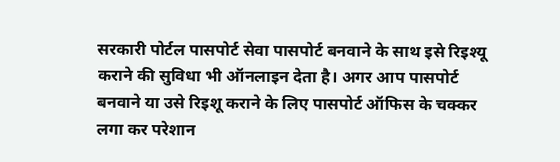सरकारी पोर्टल पासपोर्ट सेवा पासपोर्ट बनवाने के साथ इसे रिइश्यू कराने की सुविधा भी ऑनलाइन देता है। अगर आप पासपोर्ट बनवाने या उसे रिइशू कराने के लिए पासपोर्ट ऑफिस के चक्‍कर लगा कर परेशान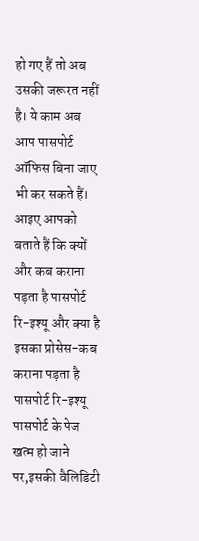हो गए हैं तो अब उसकी जरूरत नहीं है। ये काम अब आप पासपोर्ट ऑफिस बिना जाए भी कर सकते हैं। आइए आपको बताते हैं कि क्‍यों और कब कराना पड़ता है पासपोर्ट रि-इश्‍यू और क्‍या है इसका प्रोसेस-कब कराना पड़ता है पासपोर्ट रि-इश्‍यू पासपोर्ट के पेज खत्‍म हो जाने पर,इसकी वैलिडिटी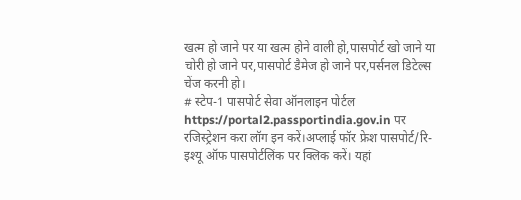खत्‍म हो जाने पर या खत्‍म होने वाली हो,पासपोर्ट खो जाने या चोरी हो जाने पर,पासपोर्ट डैमेज हो जाने पर,पर्सनल डिटेल्‍स चेंज करनी हो।
# स्टेप-1 पासपोर्ट सेवा ऑनलाइन पोर्टल https://portal2.passportindia.gov.in पर रजिस्‍ट्रेशन करा लॉग इन करें।अप्‍लाई फॉर फ्रेश पासपोर्ट/रि-इश्‍यू ऑफ पासपोर्टलिंक पर क्लिक करें। यहां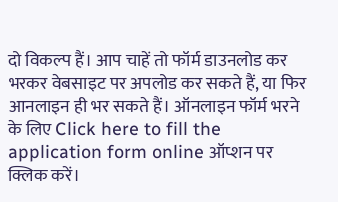दो विकल्प हैं। आप चाहें तो फॉर्म डाउनलोड कर भरकर वेबसाइट पर अपलोड कर सकते हैं, या फिर आनलाइन ही भर सकते हैं। ऑनलाइन फॉर्म भरने के लिए Click here to fill the application form online ऑप्शन पर क्लिक करें।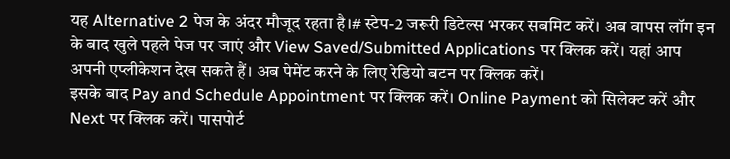यह Alternative 2 पेज के अंदर मौजूद रहता है।# स्‍टेप-2 जरूरी डिटेल्‍स भरकर सबमिट करें। अब वापस लॉग इन के बाद खुले पहले पेज पर जाएं और View Saved/Submitted Applications पर क्लिक करें। यहां आप अपनी एप्लीकेशन देख सकते हैं। अब पेमेंट करने के लिए रेडियो बटन पर क्लिक करें।
इसके बाद Pay and Schedule Appointment पर क्लिक करें। Online Payment को सिलेक्ट करें और Next पर क्लिक करें। पासपोर्ट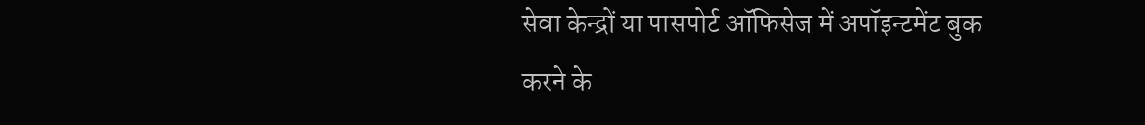सेवा केन्‍द्रों या पासपोर्ट ऑफिसेज में अपॉइन्‍टमेंट बुक करने के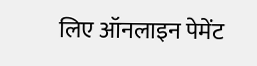लिए ऑनलाइन पेमेंट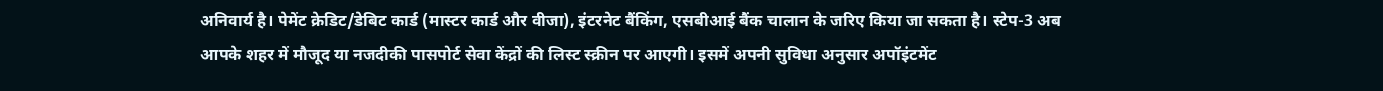अनिवार्य है। पेमेंट क्रेडिट/डेबिट कार्ड (मास्‍टर कार्ड और वीजा), इंटरनेट बैंकिंग, एसबीआई बैंक चालान के जरिए किया जा सकता है। स्‍टेप-3 अब आपके शहर में मौजूद या नजदीकी पासपोर्ट सेवा केंद्रों की लिस्ट स्क्रीन पर आएगी। इसमें अपनी सुविधा अनुसार अपॉइंटमेंट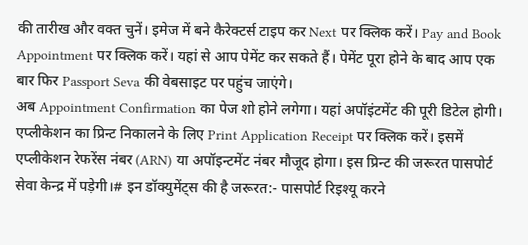की तारीख और वक्त चुनें। इमेज में बने कैरेक्टर्स टाइप कर Next पर क्लिक करें। Pay and Book Appointment पर क्लिक करें। यहां से आप पेमेंट कर सकते हैं। पेमेंट पूरा होने के बाद आप एक बार फिर Passport Seva की वेबसाइट पर पहुंच जाएंगे।
अब Appointment Confirmation का पेज शो होने लगेगा। यहां अपॉइंटमेंट की पूरी डिटेल होगी।  एप्लीकेशन का प्रिन्ट निकालने के लिए Print Application Receipt पर क्लिक करें। इसमें एप्‍लीकेशन रेफरेंस नंबर (ARN) या अपॉइन्‍टमेंट नंबर मौजूद होगा। इस प्रिन्ट की जरूरत पासपोर्ट सेवा केन्द्र में पड़ेगी।# इन डॉक्युमेंट्स की है जरूरत:- पासपोर्ट रिइश्यू करने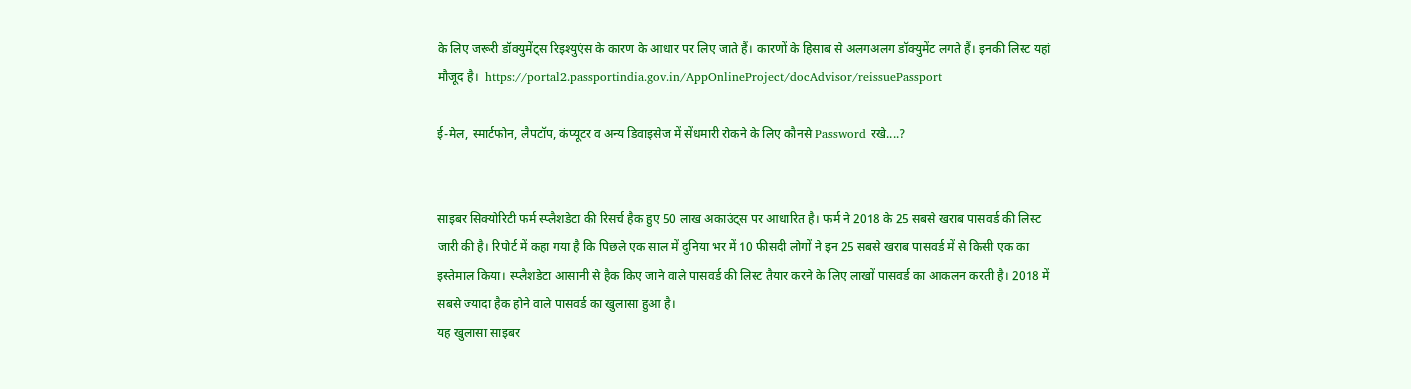के लिए जरूरी डॉक्युमेंट्स रिइश्युएंस के कारण के आधार पर लिए जाते हैं। कारणों के हिसाब से अलगअलग डॉक्युमेंट लगते हैं। इनकी लिस्ट यहां मौजूद है।  https://portal2.passportindia.gov.in/AppOnlineProject/docAdvisor/reissuePassport

ई-मेल, स्मार्टफोन, लैपटॉप, कंप्यूटर व अन्य डिवाइसेज में सेंधमारी रोकने के लिए कौनसे Password रखे....?


साइबर सिक्योरिटी फर्म स्प्लैशडेटा की रिसर्च हैक हुए 50 लाख अकाउंट्स पर आधारित है। फर्म ने 2018 के 25 सबसे खराब पासवर्ड की लिस्ट जारी की है। रिपोर्ट में कहा गया है कि पिछले एक साल में दुनिया भर में 10 फीसदी लोगों ने इन 25 सबसे खराब पासवर्ड में से किसी एक का इस्तेमाल किया। स्प्लैशडेटा आसानी से हैक किए जाने वाले पासवर्ड की लिस्ट तैयार करने के लिए लाखों पासवर्ड का आकलन करती है। 2018 में सबसे ज्यादा हैक होने वाले पासवर्ड का खुलासा हुआ है।
यह खुलासा साइबर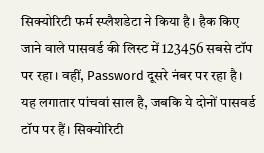सिक्योरिटी फर्म स्प्लैशडेटा ने किया है। हैक किए जाने वाले पासवर्ड की लिस्ट में 123456 सबसे टॉप पर रहा। वहीं, Password दूसरे नंबर पर रहा है। यह लगातार पांचवां साल है, जबकि ये दोनों पासवर्ड टॉप पर हैं। सिक्योरिटी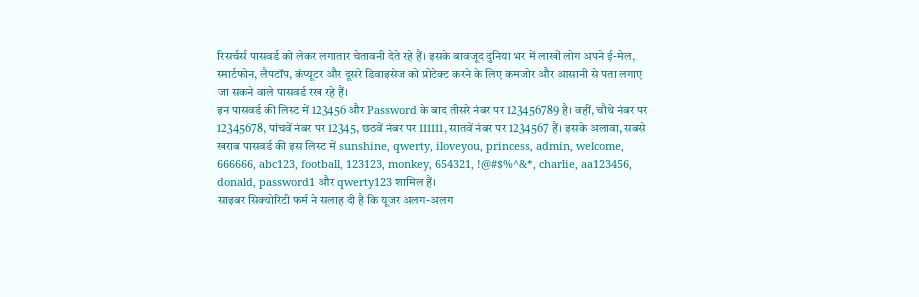रिसर्चर्स पासवर्ड को लेकर लगातार चेतावनी देते रहे हैं। इसके बावजूद दुनिया भर में लाखों लोग अपने ई-मेल, स्मार्टफोन, लैपटॉप, कंप्यूटर और दूसरे डिवाइसेज को प्रोटेक्ट करने के लिए कमजोर और आसानी से पता लगाए जा सकने वाले पासवर्ड रख रहे हैं।
इन पासवर्ड की लिस्ट में 123456 और Password के बाद तीसरे नंबर पर 123456789 है। वहीं, चौथे नंबर पर 12345678, पांचवें नंबर पर 12345, छठवें नंबर पर 111111, सातवें नंबर पर 1234567 हैं। इसके अलावा, सबसे खराब पासवर्ड की इस लिस्ट में sunshine, qwerty, iloveyou, princess, admin, welcome, 666666, abc123, football, 123123, monkey, 654321, !@#$%^&*, charlie, aa123456, donald, password1 और qwerty123 शामिल हैं।
साइबर सिक्योरिटी फर्म ने सलाह दी है कि यूजर अलग-अलग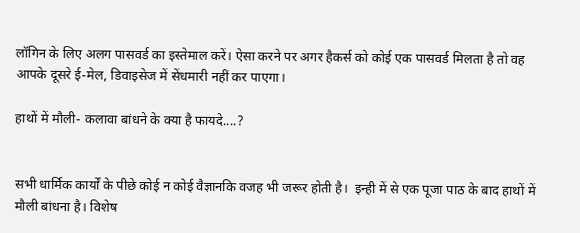लॉगिन के लिए अलग पासवर्ड का इस्तेमाल करें। ऐसा करने पर अगर हैकर्स को कोई एक पासवर्ड मिलता है तो वह आपके दूसरे ई-मेल, डिवाइसेज में सेंधमारी नहीं कर पाएगा।

हाथों में मौली- कलावा बांधने के क्या है फायदे....?


सभी धार्मिक कार्यों के पीछे कोई न कोई वैज्ञानकि वजह भी जरूर होती है।  इन्ही में से एक पूजा पाठ के बाद हाथों में मौली बांधना है। विशेष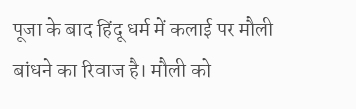पूजा के बाद हिंदू धर्म में कलाई पर मौली बांधने का रिवाज है। मौली को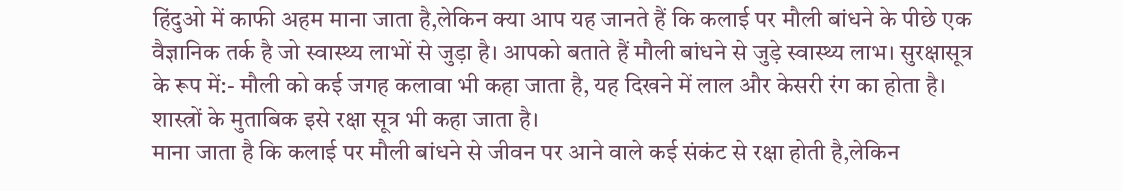हिंदुओ में काफी अहम माना जाता है,लेकिन क्या आप यह जानते हैं कि कलाई पर मौली बांधने के पीछे एक वैज्ञानिक तर्क है जो स्वास्थ्य लाभों से जुड़ा है। आपको बताते हैं मौली बांधने से जुड़े स्वास्थ्य लाभ। सुरक्षासूत्र के रूप में:- मौली को कई जगह कलावा भी कहा जाता है, यह दिखने में लाल और केसरी रंग का होता है। शास्त्रों के मुताबिक इसे रक्षा सूत्र भी कहा जाता है।
माना जाता है कि कलाई पर मौली बांधने से जीवन पर आने वाले कई संकंट से रक्षा होती है,लेकिन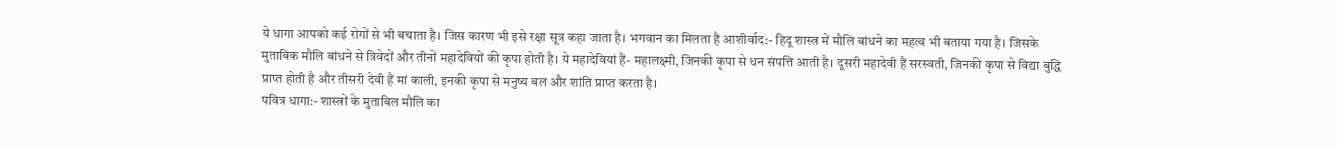ये धागा आपको कई रोगों से भी बचाता है। जिस कारण भी इसे रक्षा सूत्र कहा जाता है। भगवान का मिलता है आशीर्वाद:- हिदू शास्त्र में मौलि बांधने का महत्व भी बताया गया है। जिसके मुताबिक मौलि बांधने से त्रिवेदों और तीनों महादेवियों की कृपा होती है। ये महादेवियां हैं- महालक्ष्मी, जिनकी कृपा से धन संपत्ति आती है। दूसरी महादेवी हैं सरस्वती, जिनकी कृपा से विद्या बुद्धि प्राप्त होती है और तीसरी देवी हैं मां काली, इनकी कृपा से मनुष्य बल और शांति प्राप्त करता है।
पवित्र धागा:- शास्त्रों के मुताबिल मौलि का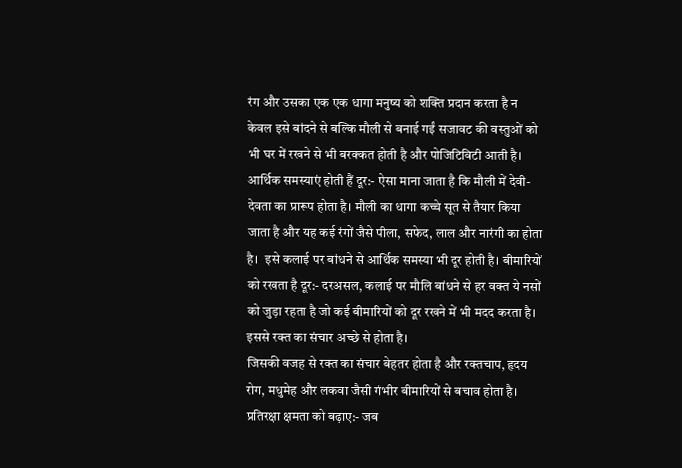रंग और उसका एक एक धागा मनुष्य को शक्ति प्रदान करता है न केवल इसे बांदने से बल्कि मौली से बनाई गईं सजावट की वस्तुओं को भी घर में रखने से भी बरक्कत होती है और पोजिटिविटी आती है। आर्थिक समस्याएं होती हैं दूर:- ऐसा माना जाता है कि मौली में देवी-देवता का प्रारूप होता है। मौली का धागा कच्चे सूत से तैयार किया जाता है और यह कई रंगों जैसे पीला, सफेद, लाल और नारंगी का होता है।  इसे कलाई पर बांधने से आर्थिक समस्या भी दूर होती है। बीमारियों को रखता है दूर:- दरअसल, कलाई पर मौलि बांधने से हर वक्त ये नसों को जुड़ा रहता है जो कई बीमारियों को दूर रखने में भी मदद करता है। इससे रक्त का संचार अच्छे से होता है।
जिसकी वजह से रक्त का संचार बेहतर होता है और रक्तचाप, हृदय रोग, मधुमेह और लकवा जैसी गंभीर बीमारियों से बचाव होता है। प्रतिरक्षा क्षमता को बढ़ाए:- जब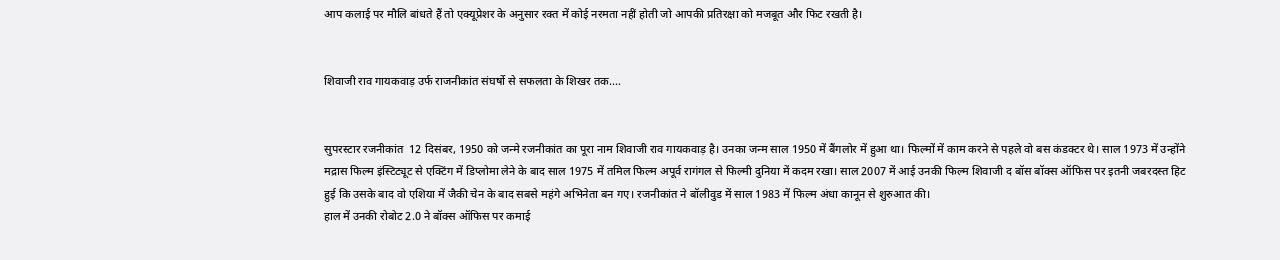आप कलाई पर मौलि बांधते हैं तो एक्यूप्रेशर के अनुसार रक्त में कोई नरमता नहीं होती जो आपकी प्रतिरक्षा को मजबूत और फिट रखती है।


शिवाजी राव गायकवाड़ उर्फ राजनीकांत संघर्षो से सफलता के शिखर तक....


सुपरस्टार रजनीकांत  12 दिसंबर, 1950 को जन्मे रजनीकांत का पूरा नाम शिवाजी राव गायकवाड़ है। उनका जन्म साल 1950 में बैंगलोर में हुआ था। फिल्मों में काम करने से पहले वो बस कंडक्टर थे। साल 1973 में उन्होंने मद्रास फिल्म इंस्टिट्यूट से एक्टिंग में डिप्लोमा लेने के बाद साल 1975 में तमिल फिल्म अपूर्व रागंगल से फिल्मी दुनिया में कदम रखा। साल 2007 में आई उनकी फिल्म शिवाजी द बॉस बॉक्स ऑफिस पर इतनी जबरदस्त हिट हुई कि उसके बाद वो एशिया में जैकी चेन के बाद सबसे महंगे अभिनेता बन गए। रजनीकांत ने बॉलीवुड में साल 1983 में फिल्म अंधा कानून से शुरुआत की।
हाल में उनकी रोबोट 2.0 ने बॉक्स ऑफिस पर कमाई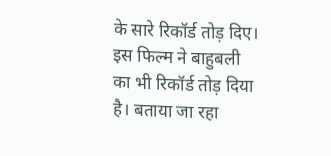के सारे रिकॉर्ड तोड़ दिए। इस फिल्म ने बाहुबली का भी रिकॉर्ड तोड़ दिया है। बताया जा रहा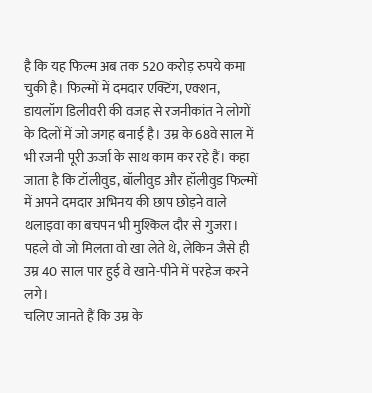है कि यह फिल्म अब तक 520 करोड़ रुपये कमा चुकी है। फिल्मों में दमदार एक्टिंग, एक्शन, डायलॉग डिलीवरी की वजह से रजनीकांत ने लोगों के दिलों में जो जगह बनाई है। उम्र के 68वे साल में भी रजनी पूरी ऊर्जा के साथ काम कर रहे हैं। कहा जाता है कि टॉलीवुड, बॉलीवुड और हॉलीवुड फिल्मों में अपने दमदार अभिनय की छाप छोड़ने वाले थलाइवा का बचपन भी मुश्किल दौर से गुजरा। पहले वो जो मिलता वो खा लेते थे, लेकिन जैसे ही उम्र 40 साल पार हुई वे खाने-पीने में परहेज करने लगे।
चलिए जानते हैं कि उम्र के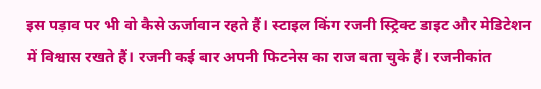इस पड़ाव पर भी वो कैसे ऊर्जावान रहते हैं। स्टाइल किंग रजनी स्ट्रिक्ट डाइट और मेडिटेशन में विश्वास रखते हैं। रजनी कई बार अपनी फिटनेस का राज बता चुके हैं। रजनीकांत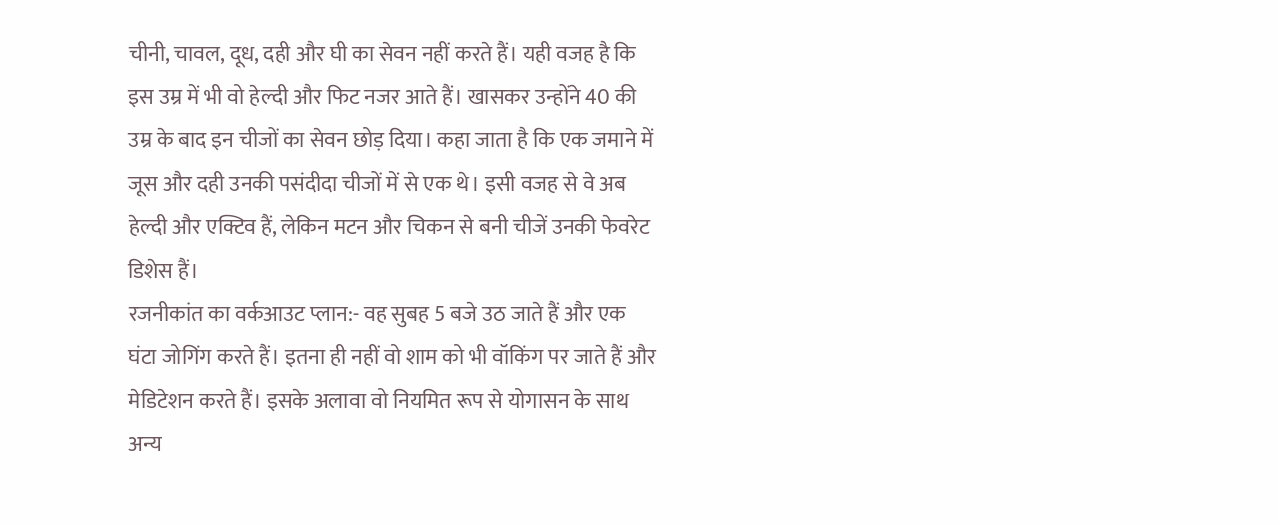चीनी, चावल, दूध, दही और घी का सेवन नहीं करते हैं। यही वजह है कि इस उम्र में भी वो हेल्दी और फिट नजर आते हैं। खासकर उन्होंने 40 की उम्र के बाद इन चीजों का सेवन छोड़ दिया। कहा जाता है कि एक जमाने में जूस और दही उनकी पसंदीदा चीजों में से एक थे। इसी वजह से वे अब हेल्दी और एक्टिव हैं, लेकिन मटन और चिकन से बनी चीजें उनकी फेवरेट डिशेस हैं।
रजनीकांत का वर्कआउट प्लान:- वह सुबह 5 बजे उठ जाते हैं और एक घंटा जोगिंग करते हैं। इतना ही नहीं वो शाम को भी वॉकिंग पर जाते हैं और मेडिटेशन करते हैं। इसके अलावा वो नियमित रूप से योगासन के साथ अन्य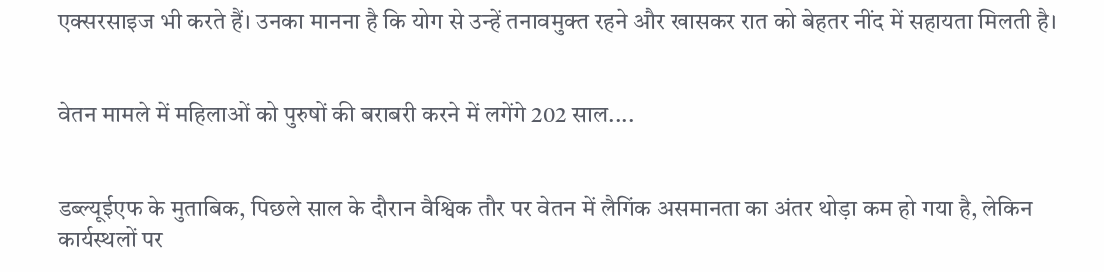एक्सरसाइज भी करते हैं। उनका मानना है कि योग से उन्हें तनावमुक्त रहने और खासकर रात को बेहतर नींद में सहायता मिलती है।


वेतन मामले में महिलाओं को पुरुषों की बराबरी करने में लगेंगे 202 साल....


डब्ल्यूईएफ के मुताबिक, पिछले साल के दौरान वैश्विक तौर पर वेतन में लैगिंक असमानता का अंतर थोड़ा कम हो गया है, लेकिन कार्यस्थलों पर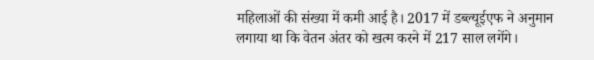महिलाओं की संख्या में कमी आई है। 2017 में डब्ल्यूईएफ ने अनुमान लगाया था कि वेतन अंतर को खत्म करने में 217 साल लगेंगे।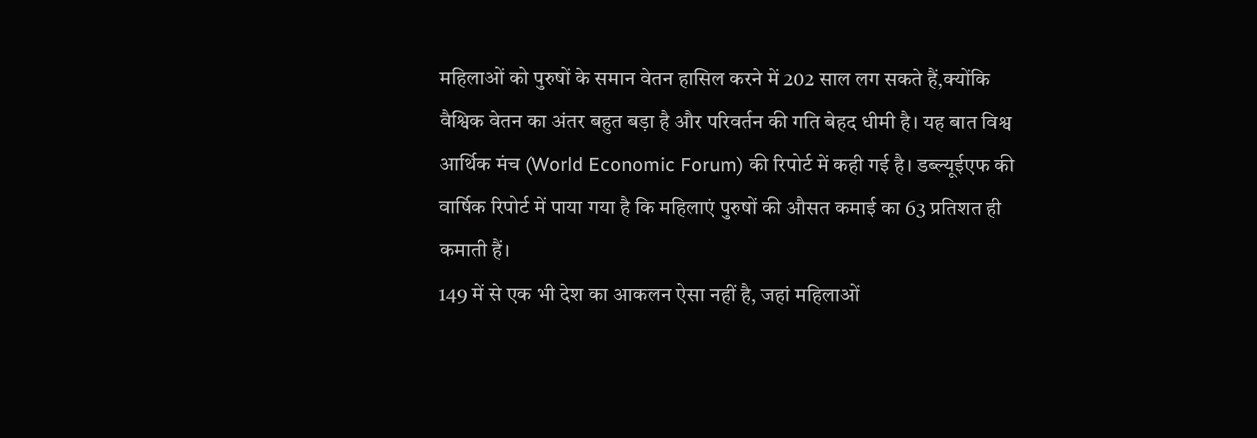महिलाओं को पुरुषों के समान वेतन हासिल करने में 202 साल लग सकते हैं,क्योंकि वैश्विक वेतन का अंतर बहुत बड़ा है और परिवर्तन की गति बेहद धीमी है। यह बात विश्व आर्थिक मंच (World Economic Forum) की रिपोर्ट में कही गई है। डब्ल्यूईएफ की वार्षिक रिपोर्ट में पाया गया है कि महिलाएं पुरुषों की औसत कमाई का 63 प्रतिशत ही कमाती हैं।
149 में से एक भी देश का आकलन ऐसा नहीं है, जहां महिलाओं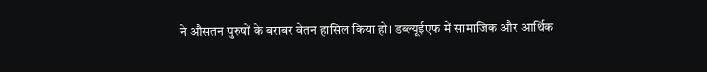ने औसतन पुरुषों के बराबर वेतन हासिल किया हो। डब्ल्यूईएफ में सामाजिक और आर्थिक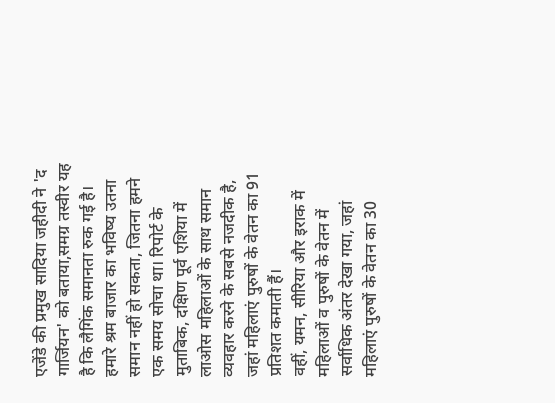एजेंडे की प्रमुख सादिया जहीदी ने 'द गार्जियन' को बताया,समग्र तस्वीर यह है कि लैगिंक समानता रुक गई है। हमारे श्रम बाजार का भविष्य उतना समान नहीं हो सकता, जितना हमने एक समय सोचा था। रिपोर्ट के मुताबिक, दक्षिण पूर्व एशिया में लाओस महिलाओं के साथ समान व्यवहार करने के सबसे नजदीक है, जहां महिलाएं पुरुषों के वेतन का 91 प्रतिशत कमाती हैं।
वहीं, यमन, सीरिया और इराक में महिलाओं व पुरुषों के वेतन में सर्वाधिक अंतर देखा गया, जहां महिलाएं पुरुषों के वेतन का 30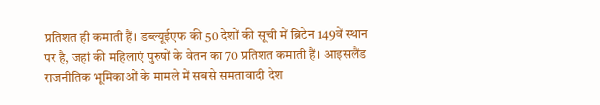प्रतिशत ही कमाती हैं। डब्ल्यूईएफ की 50 देशों की सूची में ब्रिटेन 149वें स्थान पर है, जहां की महिलाएं पुरुषों के वेतन का 70 प्रतिशत कमाती हैं। आइसलैंड राजनीतिक भूमिकाओं के मामले में सबसे समतावादी देश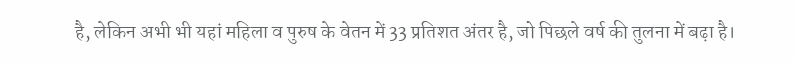है, लेकिन अभी भी यहां महिला व पुरुष के वेतन में 33 प्रतिशत अंतर है, जो पिछले वर्ष की तुलना में बढ़ा है।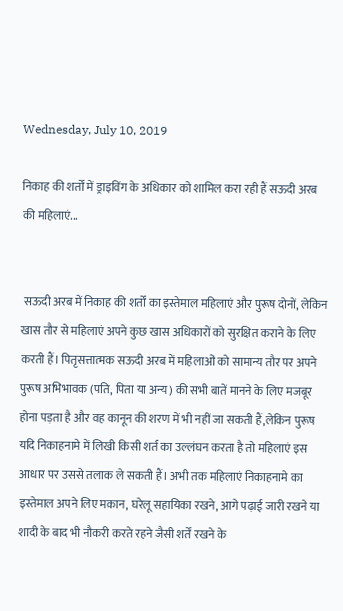Wednesday, July 10, 2019

निकाह की शर्तों में ड्राइविंग के अधिकार को शामिल करा रही हैं सऊदी अरब की महिलाएं...


 सऊदी अरब में निकाह की शर्तों का इस्तेमाल महिलाएं और पुरूष दोनों, लेकिन खास तौर से महिलाएं अपने कुछ खास अधिकारों को सुरक्षित कराने के लिए करती हैं। पितृसत्तात्मक सऊदी अरब में महिलाओं को सामान्य तौर पर अपने पुरूष अभिभावक (पति, पिता या अन्य) की सभी बातें मानने के लिए मजबूर होना पड़ता है और वह कानून की शरण में भी नहीं जा सकती हैं,लेकिन पुरूष यदि निकाहनामे में लिखी किसी शर्त का उल्लंघन करता है तो महिलाएं इस आधार पर उससे तलाक ले सकती हैं। अभी तक महिलाएं निकाहनामे का इस्तेमाल अपने लिए मकान, घरेलू सहायिका रखने, आगे पढ़ाई जारी रखने या शादी के बाद भी नौकरी करते रहने जैसी शर्तें रखने के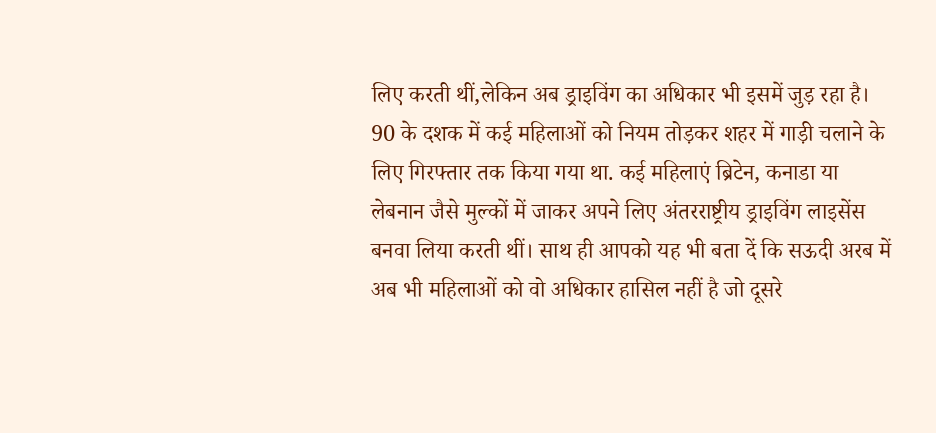लिए करती थीं,लेकिन अब ड्राइविंग का अधिकार भी इसमें जुड़ रहा है।
90 के दशक में कई महिलाओं को नियम तोड़कर शहर में गाड़ी चलाने के लिए गिरफ्तार तक किया गया था. कई महिलाएं ब्रिटेन, कनाडा या लेबनान जैसे मुल्कों में जाकर अपने लिए अंतरराष्ट्रीय ड्राइविंग लाइसेंस बनवा लिया करती थीं। साथ ही आपको यह भी बता दें कि सऊदी अरब में अब भी महिलाओं को वो अधिकार हासिल नहीं है जो दूसरे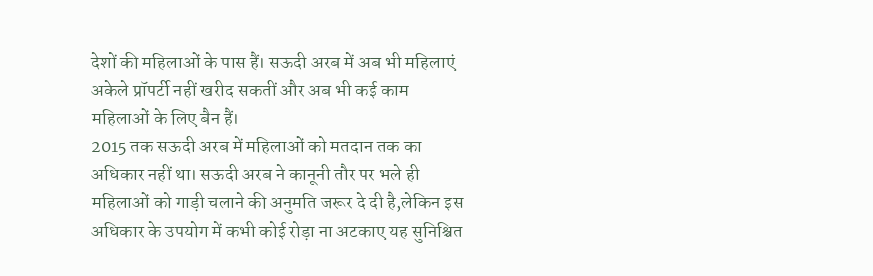देशों की महिलाओं के पास हैं। सऊदी अरब में अब भी महिलाएं अकेले प्रॉपर्टी नहीं खरीद सकतीं और अब भी कई काम महिलाओं के लिए बैन हैं।
2015 तक सऊदी अरब में महिलाओं को मतदान तक का अधिकार नहीं था। सऊदी अरब ने कानूनी तौर पर भले ही महिलाओं को गाड़ी चलाने की अनुमति जरूर दे दी है,लेकिन इस अधिकार के उपयोग में कभी कोई रोड़ा ना अटकाए यह सुनिश्चित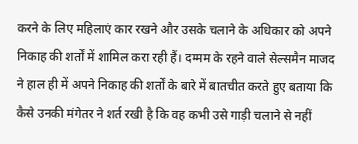करने के लिए महिलाएं कार रखने और उसके चलाने के अधिकार को अपने निकाह की शर्तों में शामिल करा रही हैं। दम्मम के रहने वाले सेल्समैन माजद ने हाल ही में अपने निकाह की शर्तों के बारे में बातचीत करते हुए बताया कि कैसे उनकी मंगेतर ने शर्त रखी है कि वह कभी उसे गाड़ी चलाने से नहीं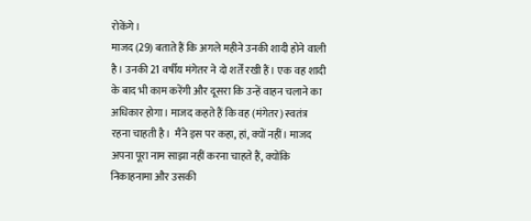रोकेंगे।
माजद (29) बताते हैं कि अगले महीने उनकी शादी होने वाली है। उनकी 21 वर्षीय मंगेतर ने दो शर्तें रखी हैं। एक वह शादी के बाद भी काम करेंगी और दूसरा कि उन्हें वाहन चलाने का अधिकार होगा। माजद कहते हैं कि वह (मंगेतर) स्वतंत्र रहना चाहती है।  मैंने इस पर कहा, हां, क्यों नहीं। माजद अपना पूरा नाम साझा नहीं करना चाहते हैं, क्योंकि निकाहनामा और उसकी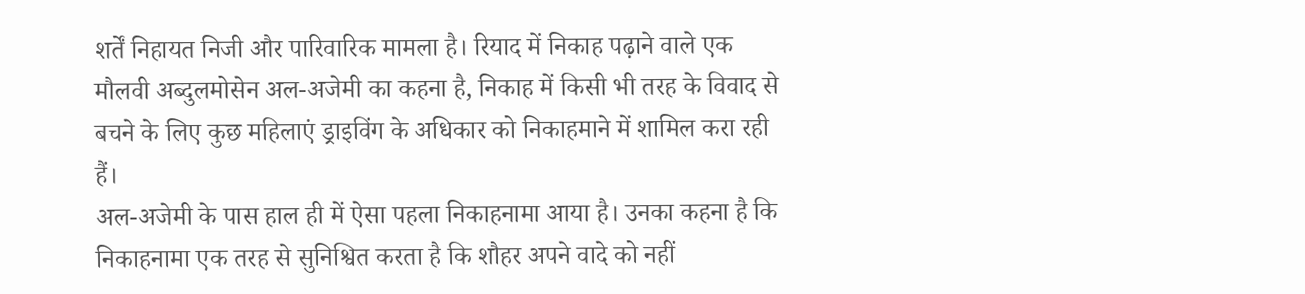शर्तें निहायत निजी और पारिवारिक मामला है। रियाद में निकाह पढ़ाने वाले एक मौलवी अब्दुलमोसेन अल-अजेमी का कहना है, निकाह में किसी भी तरह के विवाद से बचने के लिए कुछ महिलाएं ड्राइविंग के अधिकार को निकाहमाने में शामिल करा रही हैं।
अल-अजेमी के पास हाल ही में ऐसा पहला निकाहनामा आया है। उनका कहना है कि निकाहनामा एक तरह से सुनिश्वित करता है कि शौहर अपने वादे को नहीं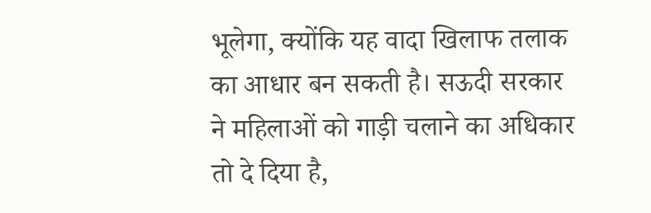भूलेगा, क्योंकि यह वादा खिलाफ तलाक का आधार बन सकती है। सऊदी सरकार ने महिलाओं को गाड़ी चलाने का अधिकार तो दे दिया है,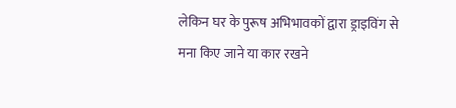लेकिन घर के पुरूष अभिभावकों द्वारा ड्राइविंग से मना किए जाने या कार रखने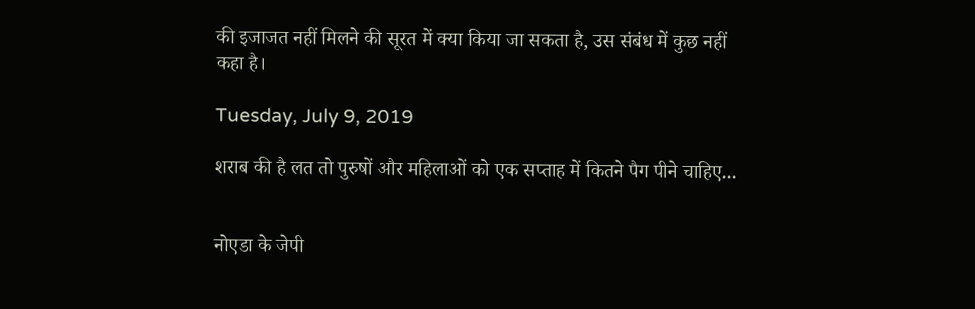की इजाजत नहीं मिलने की सूरत में क्या किया जा सकता है, उस संबंध में कुछ नहीं कहा है।

Tuesday, July 9, 2019

शराब की है लत तो पुरुषों और महिलाओं को एक सप्ताह में कितने पैग पीने चाहिए...


नोएडा के जेपी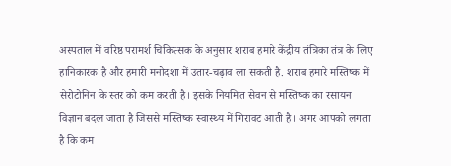अस्पताल में वरिष्ठ परामर्श चिकित्सक के अनुसार शराब हमारे केंद्रीय तंत्रिका तंत्र के लिए हानिकारक है और हमारी मनोदशा में उतार-चढ़ाव ला सकती है. शराब हमारे मस्तिष्क में सेरोटोनिन के स्तर को कम करती है। इसके नियमित सेवन से मस्तिष्क का रसायन विज्ञान बदल जाता है जिससे मस्तिष्क स्वास्थ्य में गिरावट आती है। अगर आपको लगता है कि कम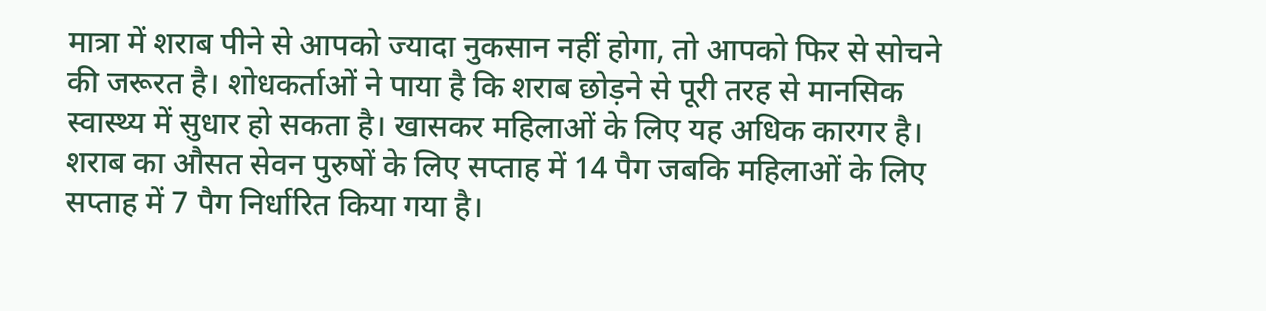मात्रा में शराब पीने से आपको ज्यादा नुकसान नहीं होगा, तो आपको फिर से सोचने की जरूरत है। शोधकर्ताओं ने पाया है कि शराब छोड़ने से पूरी तरह से मानसिक स्वास्थ्य में सुधार हो सकता है। खासकर महिलाओं के लिए यह अधिक कारगर है।
शराब का औसत सेवन पुरुषों के लिए सप्ताह में 14 पैग जबकि महिलाओं के लिए सप्ताह में 7 पैग निर्धारित किया गया है।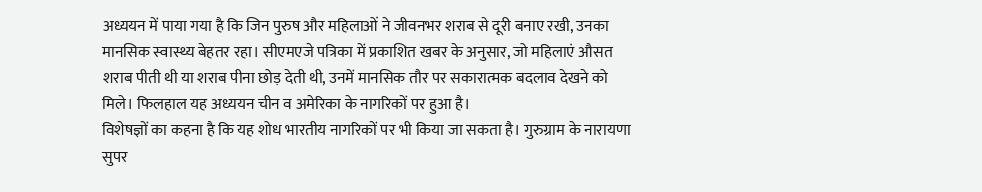अध्ययन में पाया गया है कि जिन पुरुष और महिलाओं ने जीवनभर शराब से दूरी बनाए रखी, उनका मानसिक स्वास्थ्य बेहतर रहा। सीएमएजे पत्रिका में प्रकाशित खबर के अनुसार, जो महिलाएं औसत शराब पीती थी या शराब पीना छोड़ देती थी, उनमें मानसिक तौर पर सकारात्मक बदलाव देखने को मिले। फिलहाल यह अध्ययन चीन व अमेरिका के नागरिकों पर हुआ है।
विशेषज्ञों का कहना है कि यह शोध भारतीय नागरिकों पर भी किया जा सकता है। गुरुग्राम के नारायणा सुपर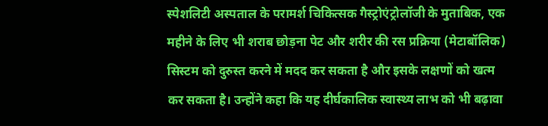स्पेशलिटी अस्पताल के परामर्श चिकित्सक गैस्ट्रोएंट्रोलॉजी के मुताबिक, एक महीने के लिए भी शराब छोड़ना पेट और शरीर की रस प्रक्रिया (मेटाबॉलिक) सिस्टम को दुरुस्त करने में मदद कर सकता है और इसके लक्षणों को खत्म कर सकता है। उन्होंने कहा कि यह दीर्घकालिक स्वास्थ्य लाभ को भी बढ़ावा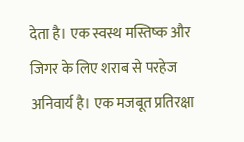देता है। एक स्वस्थ मस्तिष्क और जिगर के लिए शराब से परहेज अनिवार्य है। एक मजबूत प्रतिरक्षा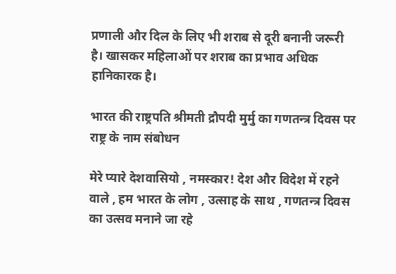प्रणाली और दिल के लिए भी शराब से दूरी बनानी जरूरी है। खासकर महिलाओं पर शराब का प्रभाव अधिक हानिकारक है।

भारत की राष्ट्रपति श्रीमती द्रौपदी मुर्मु का गणतन्त्र दिवस पर राष्ट्र के नाम संबोधन

मेरे प्यारे देशवासियो , नमस्कार! देश और विदेश में रहने वाले , हम भारत के लोग , उत्साह के साथ , गणतन्त्र दिवस का उत्सव मनाने जा रहे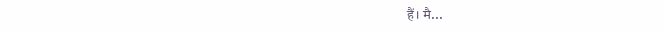हैं। मै...